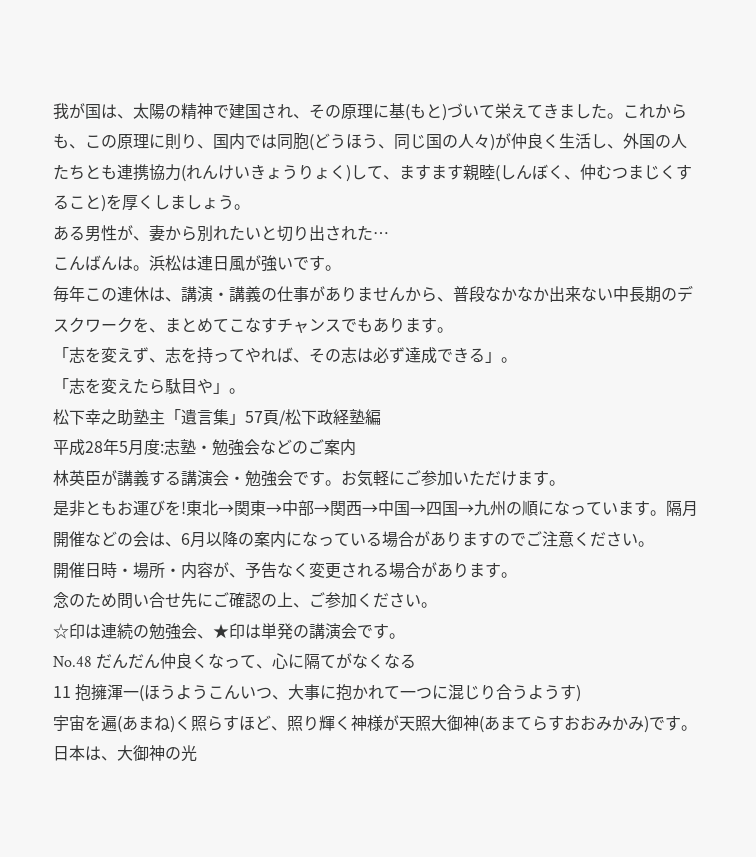我が国は、太陽の精神で建国され、その原理に基(もと)づいて栄えてきました。これからも、この原理に則り、国内では同胞(どうほう、同じ国の人々)が仲良く生活し、外国の人たちとも連携協力(れんけいきょうりょく)して、ますます親睦(しんぼく、仲むつまじくすること)を厚くしましょう。
ある男性が、妻から別れたいと切り出された…
こんばんは。浜松は連日風が強いです。
毎年この連休は、講演・講義の仕事がありませんから、普段なかなか出来ない中長期のデスクワークを、まとめてこなすチャンスでもあります。
「志を変えず、志を持ってやれば、その志は必ず達成できる」。
「志を変えたら駄目や」。
松下幸之助塾主「遺言集」57頁/松下政経塾編
平成28年5月度:志塾・勉強会などのご案内
林英臣が講義する講演会・勉強会です。お気軽にご参加いただけます。
是非ともお運びを!東北→関東→中部→関西→中国→四国→九州の順になっています。隔月開催などの会は、6月以降の案内になっている場合がありますのでご注意ください。
開催日時・場所・内容が、予告なく変更される場合があります。
念のため問い合せ先にご確認の上、ご参加ください。
☆印は連続の勉強会、★印は単発の講演会です。
No.48 だんだん仲良くなって、心に隔てがなくなる
11 抱擁渾一(ほうようこんいつ、大事に抱かれて一つに混じり合うようす)
宇宙を遍(あまね)く照らすほど、照り輝く神様が天照大御神(あまてらすおおみかみ)です。日本は、大御神の光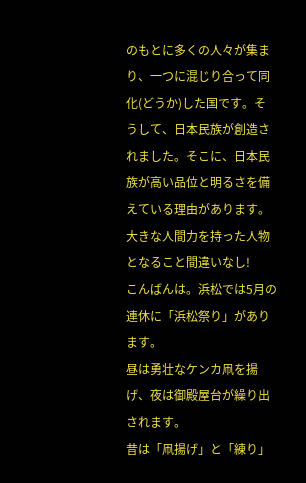のもとに多くの人々が集まり、一つに混じり合って同化(どうか)した国です。そうして、日本民族が創造されました。そこに、日本民族が高い品位と明るさを備えている理由があります。
大きな人間力を持った人物となること間違いなし!
こんばんは。浜松では5月の連休に「浜松祭り」があります。
昼は勇壮なケンカ凧を揚げ、夜は御殿屋台が繰り出されます。
昔は「凧揚げ」と「練り」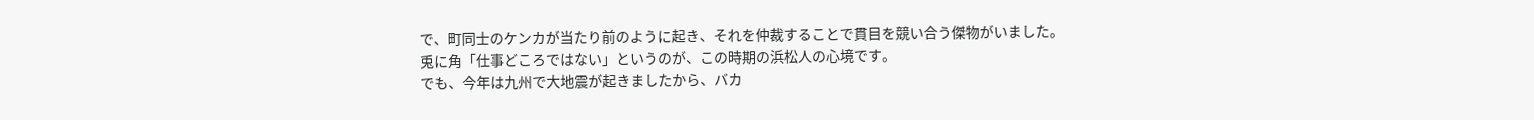で、町同士のケンカが当たり前のように起き、それを仲裁することで貫目を競い合う傑物がいました。
兎に角「仕事どころではない」というのが、この時期の浜松人の心境です。
でも、今年は九州で大地震が起きましたから、バカ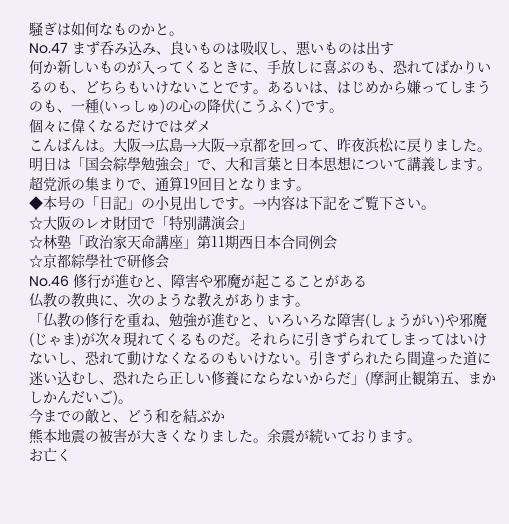騒ぎは如何なものかと。
No.47 まず呑み込み、良いものは吸収し、悪いものは出す
何か新しいものが入ってくるときに、手放しに喜ぶのも、恐れてばかりいるのも、どちらもいけないことです。あるいは、はじめから嫌ってしまうのも、一種(いっしゅ)の心の降伏(こうふく)です。
個々に偉くなるだけではダメ
こんばんは。大阪→広島→大阪→京都を回って、昨夜浜松に戻りました。
明日は「国会綜學勉強会」で、大和言葉と日本思想について講義します。
超党派の集まりで、通算19回目となります。
◆本号の「日記」の小見出しです。→内容は下記をご覧下さい。
☆大阪のレオ財団で「特別講演会」
☆林塾「政治家天命講座」第11期西日本合同例会
☆京都綜學社で研修会
No.46 修行が進むと、障害や邪魔が起こることがある
仏教の教典に、次のような教えがあります。
「仏教の修行を重ね、勉強が進むと、いろいろな障害(しょうがい)や邪魔(じゃま)が次々現れてくるものだ。それらに引きずられてしまってはいけないし、恐れて動けなくなるのもいけない。引きずられたら間違った道に迷い込むし、恐れたら正しい修養にならないからだ」(摩訶止観第五、まかしかんだいご)。
今までの敵と、どう和を結ぶか
熊本地震の被害が大きくなりました。余震が続いております。
お亡く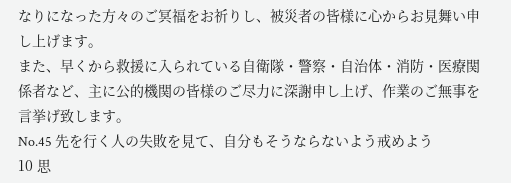なりになった方々のご冥福をお祈りし、被災者の皆様に心からお見舞い申し上げます。
また、早くから救援に入られている自衛隊・警察・自治体・消防・医療関係者など、主に公的機関の皆様のご尽力に深謝申し上げ、作業のご無事を言挙げ致します。
No.45 先を行く人の失敗を見て、自分もそうならないよう戒めよう
10 思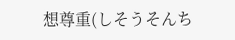想尊重(しそうそんち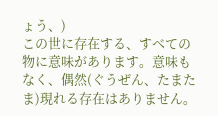ょう、)
この世に存在する、すべての物に意味があります。意味もなく、偶然(ぐうぜん、たまたま)現れる存在はありません。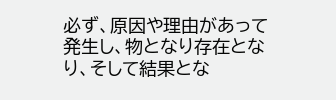必ず、原因や理由があって発生し、物となり存在となり、そして結果とな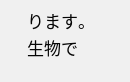ります。生物で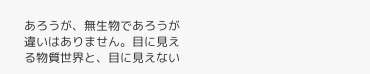あろうが、無生物であろうが違いはありません。目に見える物質世界と、目に見えない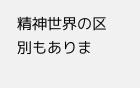精神世界の区別もありま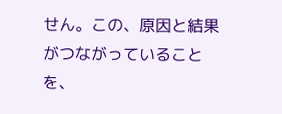せん。この、原因と結果がつながっていることを、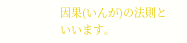因果(いんが)の法則といいます。